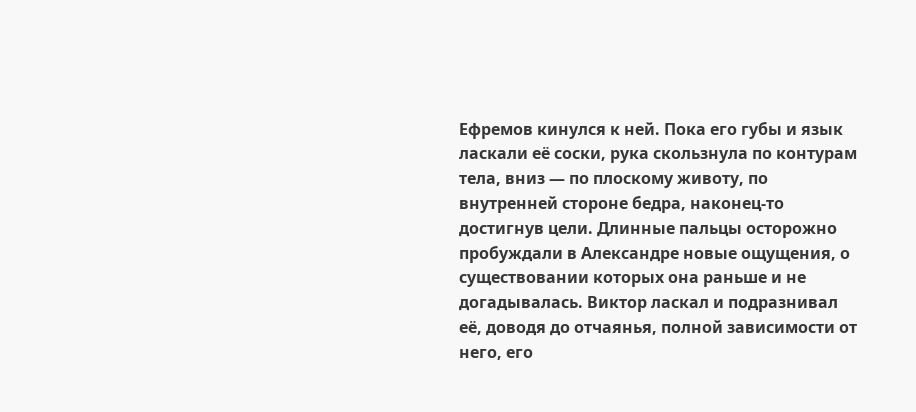Ефремов кинулся к ней. Пока его губы и язык ласкали её соски, рука скользнула по контурам тела, вниз — по плоскому животу, по внутренней стороне бедра, наконец-то достигнув цели. Длинные пальцы осторожно пробуждали в Александре новые ощущения, о существовании которых она раньше и не догадывалась. Виктор ласкал и подразнивал её, доводя до отчаянья, полной зависимости от него, его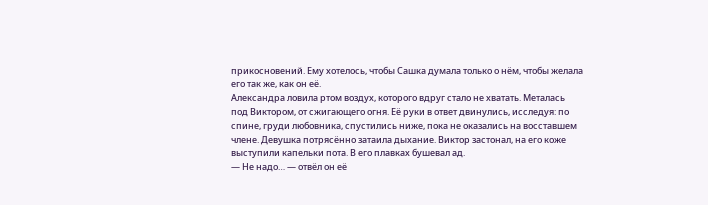прикосновений. Ему хотелось, чтобы Сашка думала только о нём, чтобы желала его так же, как он её.
Александра ловила ртом воздух, которого вдруг стало не хватать. Металась под Виктором, от сжигающего огня. Её руки в ответ двинулись, исследуя: по спине, груди любовника, спустились ниже, пока не оказались на восставшем члене. Девушка потрясённо затаила дыхание. Виктор застонал, на его коже выступили капельки пота. В его плавках бушевал ад.
— Не надо… — отвёл он её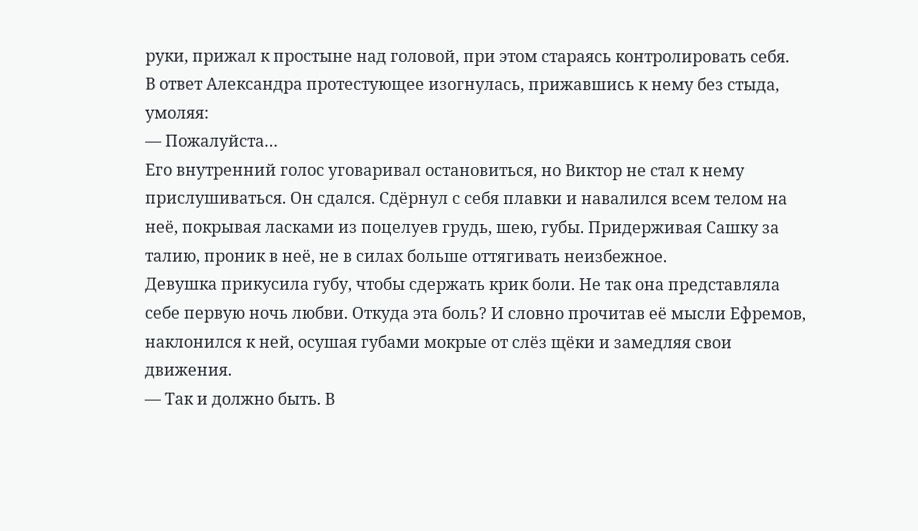руки, прижал к простыне над головой, при этом стараясь контролировать себя.
В ответ Александра протестующее изогнулась, прижавшись к нему без стыда, умоляя:
— Пожалуйста…
Его внутренний голос уговаривал остановиться, но Виктор не стал к нему прислушиваться. Он сдался. Сдёрнул с себя плавки и навалился всем телом на неё, покрывая ласками из поцелуев грудь, шею, губы. Придерживая Сашку за талию, проник в неё, не в силах больше оттягивать неизбежное.
Девушка прикусила губу, чтобы сдержать крик боли. Не так она представляла себе первую ночь любви. Откуда эта боль? И словно прочитав её мысли Ефремов, наклонился к ней, осушая губами мокрые от слёз щёки и замедляя свои движения.
— Так и должно быть. В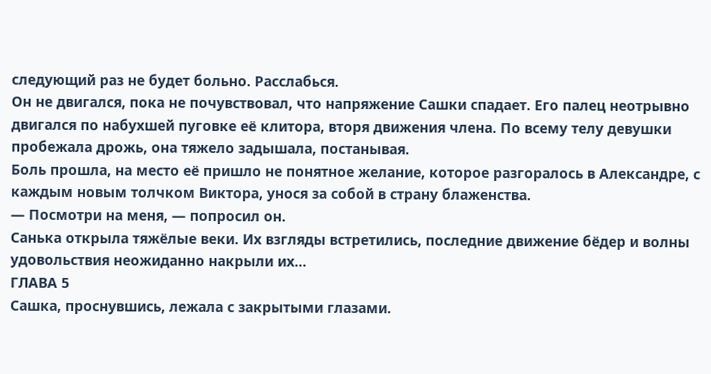следующий раз не будет больно. Расслабься.
Он не двигался, пока не почувствовал, что напряжение Сашки спадает. Его палец неотрывно двигался по набухшей пуговке её клитора, вторя движения члена. По всему телу девушки пробежала дрожь, она тяжело задышала, постанывая.
Боль прошла, на место её пришло не понятное желание, которое разгоралось в Александре, с каждым новым толчком Виктора, унося за собой в страну блаженства.
— Посмотри на меня, — попросил он.
Санька открыла тяжёлые веки. Их взгляды встретились, последние движение бёдер и волны удовольствия неожиданно накрыли их…
ГЛАВА 5
Сашка, проснувшись, лежала с закрытыми глазами.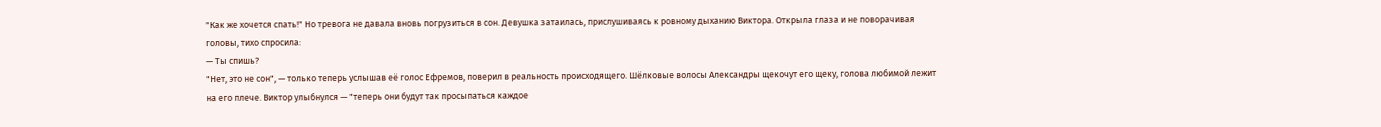"Как же хочется спать!" Но тревога не давала вновь погрузиться в сон. Девушка затаилась, прислушиваясь к ровному дыханию Виктора. Открыла глаза и не поворачивая головы, тихо спросила:
— Ты спишь?
"Нет, это не сон", — только теперь услышав её голос Ефремов, поверил в реальность происходящего. Шёлковые волосы Александры щекочут его щеку, голова любимой лежит на его плече. Виктор улыбнулся — "теперь они будут так просыпаться каждое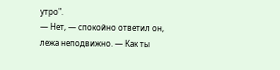утро".
— Нет, — спокойно ответил он, лежа неподвижно. — Как ты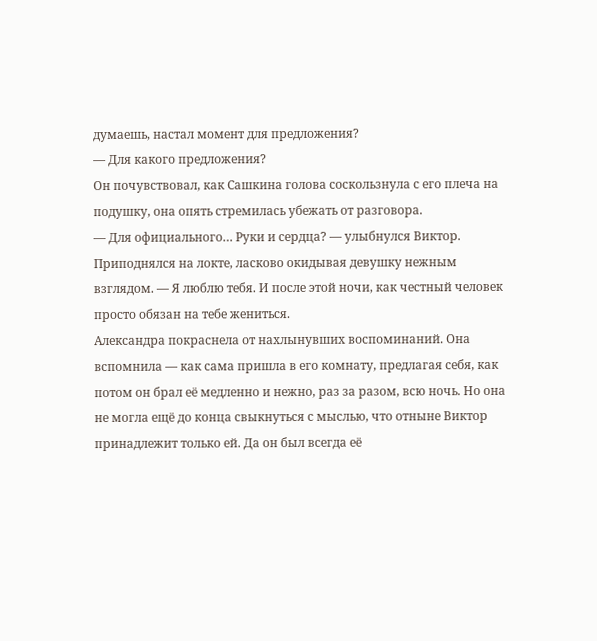думаешь, настал момент для предложения?
— Для какого предложения?
Он почувствовал, как Сашкина голова соскользнула с его плеча на подушку, она опять стремилась убежать от разговора.
— Для официального… Руки и сердца? — улыбнулся Виктор. Приподнялся на локте, ласково окидывая девушку нежным взглядом. — Я люблю тебя. И после этой ночи, как честный человек просто обязан на тебе жениться.
Александра покраснела от нахлынувших воспоминаний. Она вспомнила — как сама пришла в его комнату, предлагая себя, как потом он брал её медленно и нежно, раз за разом, всю ночь. Но она не могла ещё до конца свыкнуться с мыслью, что отныне Виктор принадлежит только ей. Да он был всегда её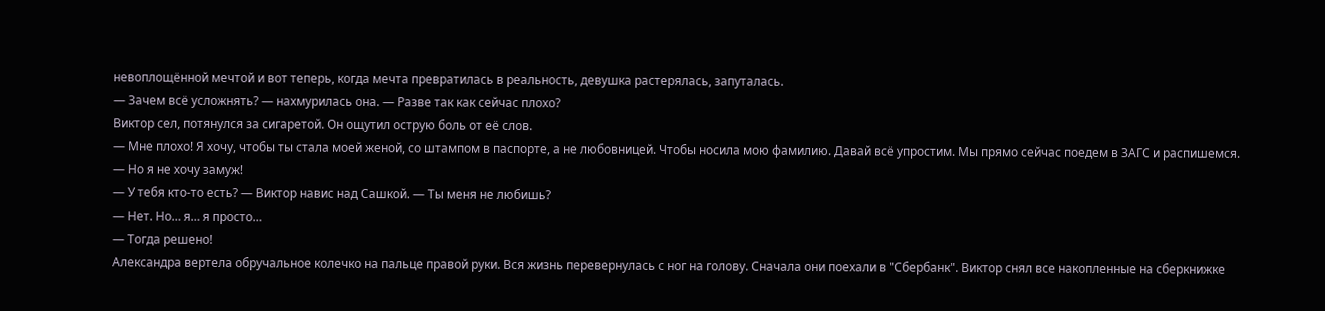невоплощённой мечтой и вот теперь, когда мечта превратилась в реальность, девушка растерялась, запуталась.
— Зачем всё усложнять? — нахмурилась она. — Разве так как сейчас плохо?
Виктор сел, потянулся за сигаретой. Он ощутил острую боль от её слов.
— Мне плохо! Я хочу, чтобы ты стала моей женой, со штампом в паспорте, а не любовницей. Чтобы носила мою фамилию. Давай всё упростим. Мы прямо сейчас поедем в ЗАГС и распишемся.
— Но я не хочу замуж!
— У тебя кто-то есть? — Виктор навис над Сашкой. — Ты меня не любишь?
— Нет. Но… я… я просто…
— Тогда решено!
Александра вертела обручальное колечко на пальце правой руки. Вся жизнь перевернулась с ног на голову. Сначала они поехали в "Сбербанк". Виктор снял все накопленные на сберкнижке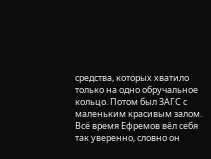средства, которых хватило только на одно обручальное кольцо. Потом был ЗАГС с маленьким красивым залом. Всё время Ефремов вёл себя так уверенно, словно он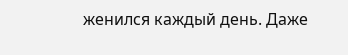женился каждый день. Даже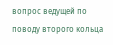вопрос ведущей по поводу второго кольца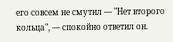его совсем не смутил — "Нет второго кольца", — спокойно ответил он.